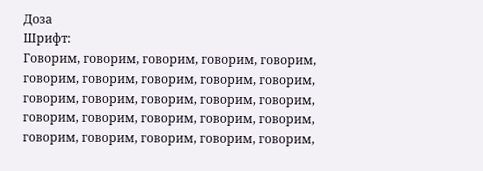Доза
Шрифт:
Говорим, говорим, говорим, говорим, говорим, говорим, говорим, говорим, говорим, говорим, говорим, говорим, говорим, говорим, говорим, говорим, говорим, говорим, говорим, говорим, говорим, говорим, говорим, говорим, говорим,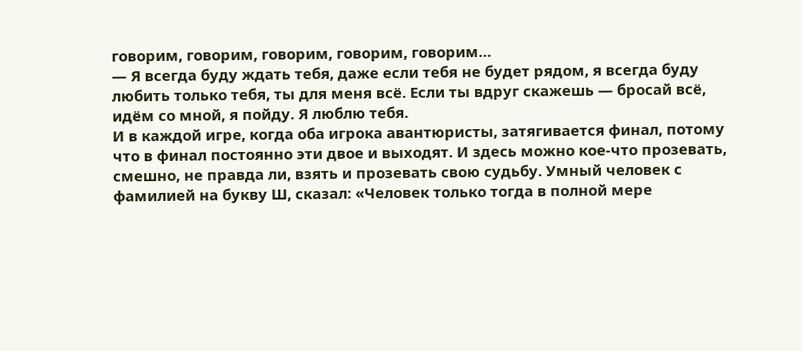говорим, говорим, говорим, говорим, говорим…
— Я всегда буду ждать тебя, даже если тебя не будет рядом, я всегда буду любить только тебя, ты для меня всё. Если ты вдруг скажешь — бросай всё, идём со мной, я пойду. Я люблю тебя.
И в каждой игре, когда оба игрока авантюристы, затягивается финал, потому что в финал постоянно эти двое и выходят. И здесь можно кое-что прозевать, смешно, не правда ли, взять и прозевать свою судьбу. Умный человек с фамилией на букву Ш, сказал: «Человек только тогда в полной мере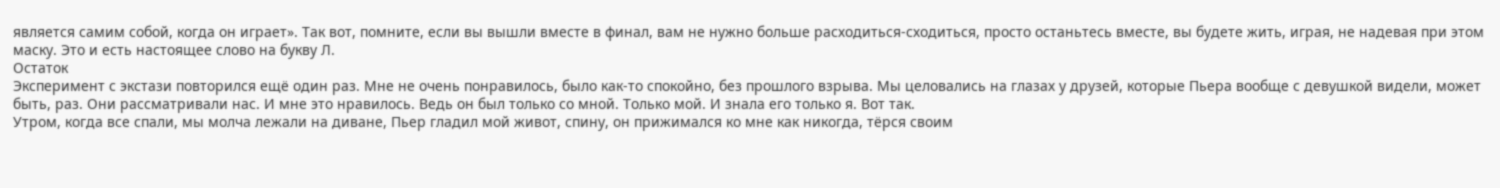является самим собой, когда он играет». Так вот, помните, если вы вышли вместе в финал, вам не нужно больше расходиться-сходиться, просто останьтесь вместе, вы будете жить, играя, не надевая при этом маску. Это и есть настоящее слово на букву Л.
Остаток
Эксперимент с экстази повторился ещё один раз. Мне не очень понравилось, было как-то спокойно, без прошлого взрыва. Мы целовались на глазах у друзей, которые Пьера вообще с девушкой видели, может быть, раз. Они рассматривали нас. И мне это нравилось. Ведь он был только со мной. Только мой. И знала его только я. Вот так.
Утром, когда все спали, мы молча лежали на диване, Пьер гладил мой живот, спину, он прижимался ко мне как никогда, тёрся своим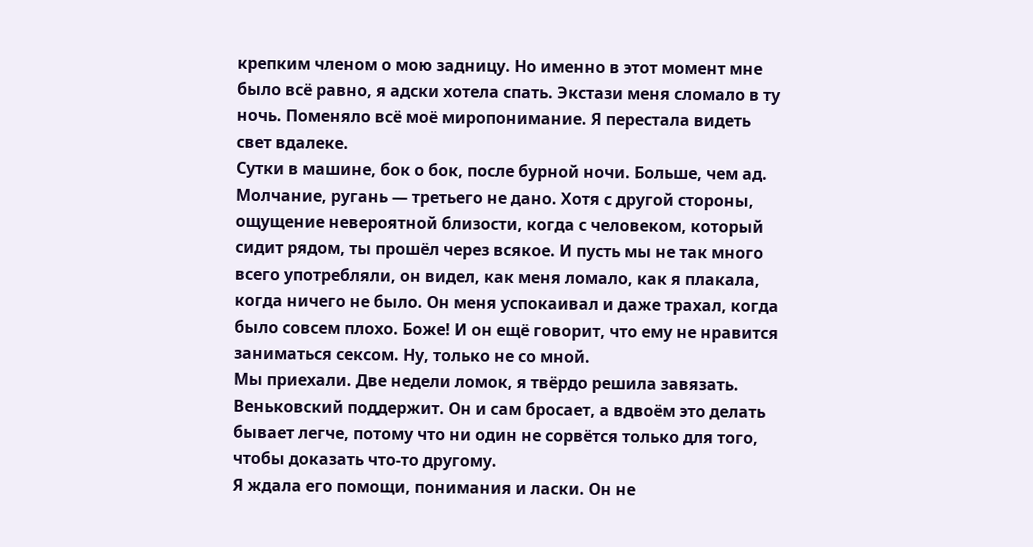крепким членом о мою задницу. Но именно в этот момент мне было всё равно, я адски хотела спать. Экстази меня сломало в ту ночь. Поменяло всё моё миропонимание. Я перестала видеть свет вдалеке.
Сутки в машине, бок о бок, после бурной ночи. Больше, чем ад. Молчание, ругань — третьего не дано. Хотя с другой стороны, ощущение невероятной близости, когда с человеком, который сидит рядом, ты прошёл через всякое. И пусть мы не так много всего употребляли, он видел, как меня ломало, как я плакала, когда ничего не было. Он меня успокаивал и даже трахал, когда было совсем плохо. Боже! И он ещё говорит, что ему не нравится заниматься сексом. Ну, только не со мной.
Мы приехали. Две недели ломок, я твёрдо решила завязать. Веньковский поддержит. Он и сам бросает, а вдвоём это делать бывает легче, потому что ни один не сорвётся только для того, чтобы доказать что-то другому.
Я ждала его помощи, понимания и ласки. Он не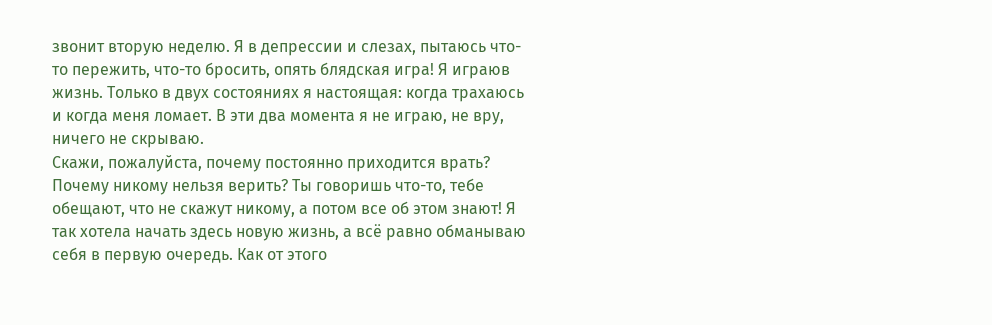звонит вторую неделю. Я в депрессии и слезах, пытаюсь что-то пережить, что-то бросить, опять блядская игра! Я играюв жизнь. Только в двух состояниях я настоящая: когда трахаюсь и когда меня ломает. В эти два момента я не играю, не вру, ничего не скрываю.
Скажи, пожалуйста, почему постоянно приходится врать? Почему никому нельзя верить? Ты говоришь что-то, тебе обещают, что не скажут никому, а потом все об этом знают! Я так хотела начать здесь новую жизнь, а всё равно обманываю себя в первую очередь. Как от этого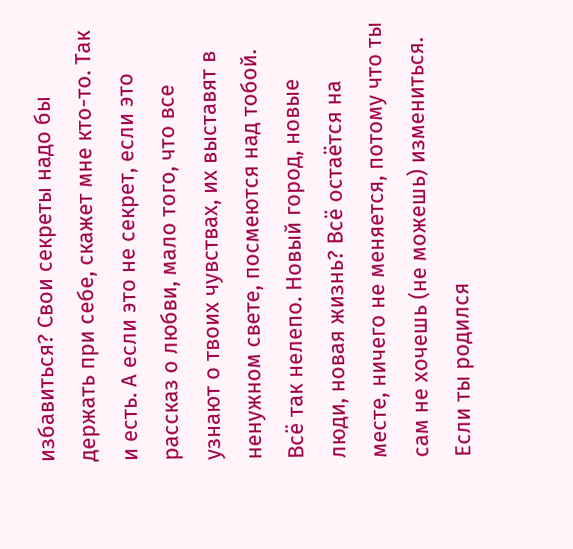избавиться? Свои секреты надо бы держать при себе, скажет мне кто-то. Так и есть. А если это не секрет, если это рассказ о любви, мало того, что все узнают о твоих чувствах, их выставят в ненужном свете, посмеются над тобой. Всё так нелепо. Новый город, новые люди, новая жизнь? Всё остаётся на месте, ничего не меняется, потому что ты сам не хочешь (не можешь) измениться. Если ты родился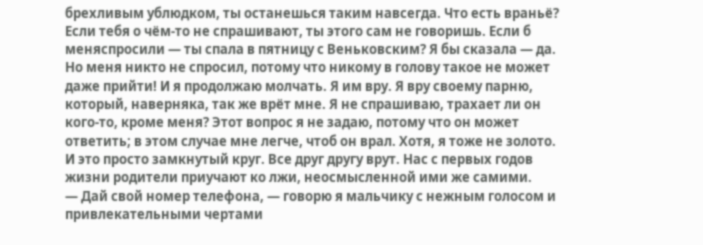брехливым ублюдком, ты останешься таким навсегда. Что есть враньё? Если тебя о чём-то не спрашивают, ты этого сам не говоришь. Если б меняспросили — ты спала в пятницу с Веньковским? Я бы сказала — да. Но меня никто не спросил, потому что никому в голову такое не может даже прийти! И я продолжаю молчать. Я им вру. Я вру своему парню, который, наверняка, так же врёт мне. Я не спрашиваю, трахает ли он кого-то, кроме меня? Этот вопрос я не задаю, потому что он может ответить; в этом случае мне легче, чтоб он врал. Хотя, я тоже не золото. И это просто замкнутый круг. Все друг другу врут. Нас с первых годов жизни родители приучают ко лжи, неосмысленной ими же самими.
— Дай свой номер телефона, — говорю я мальчику с нежным голосом и привлекательными чертами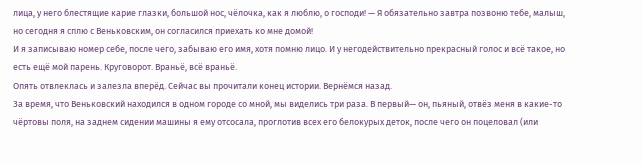лица, у него блестящие карие глазки, большой нос, чёлочка, как я люблю, о господи! — Я обязательно завтра позвоню тебе, малыш, но сегодня я сплю с Веньковским, он согласился приехать ко мне домой!
И я записываю номер себе, после чего, забываю его имя, хотя помню лицо. И у негодействительно прекрасный голос и всё такое, но есть ещё мой парень. Круговорот. Враньё, всё враньё.
Опять отвлеклась и залезла вперёд. Сейчас вы прочитали конец истории. Вернёмся назад.
За время, что Веньковский находился в одном городе со мной, мы виделись три раза. В первый— он, пьяный, отвёз меня в какие-то чёртовы поля, на заднем сидении машины я ему отсосала, проглотив всех его белокурых деток, после чего он поцеловал (или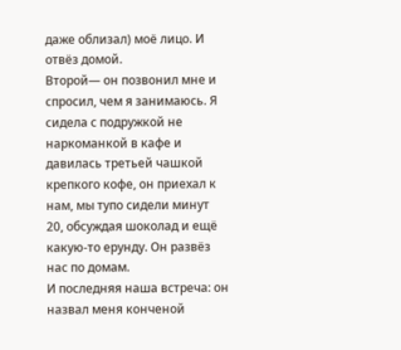даже облизал) моё лицо. И отвёз домой.
Второй— он позвонил мне и спросил, чем я занимаюсь. Я сидела с подружкой не наркоманкой в кафе и давилась третьей чашкой крепкого кофе, он приехал к нам, мы тупо сидели минут 20, обсуждая шоколад и ещё какую-то ерунду. Он развёз нас по домам.
И последняя наша встреча: он назвал меня конченой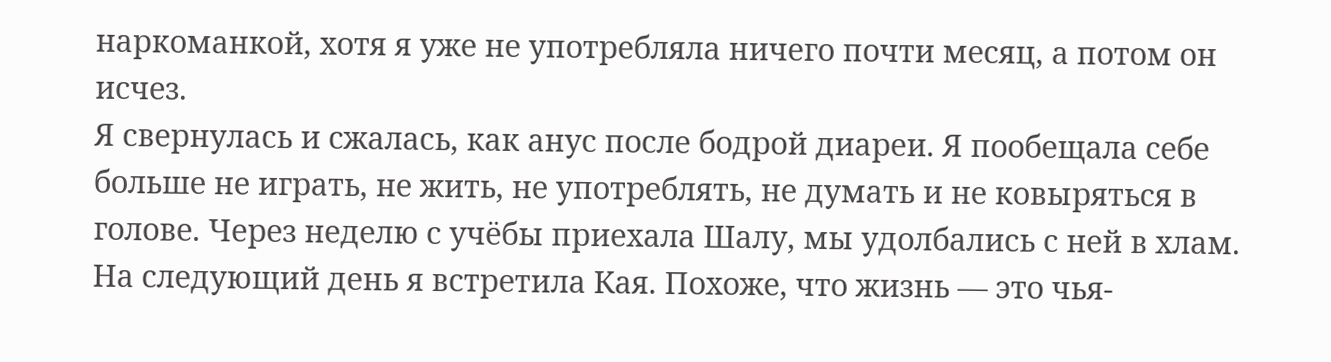наркоманкой, хотя я уже не употребляла ничего почти месяц, а потом он исчез.
Я свернулась и сжалась, как анус после бодрой диареи. Я пообещала себе больше не играть, не жить, не употреблять, не думать и не ковыряться в голове. Через неделю с учёбы приехала Шалу, мы удолбались с ней в хлам. На следующий день я встретила Кая. Похоже, что жизнь — это чья-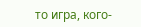то игра, кого-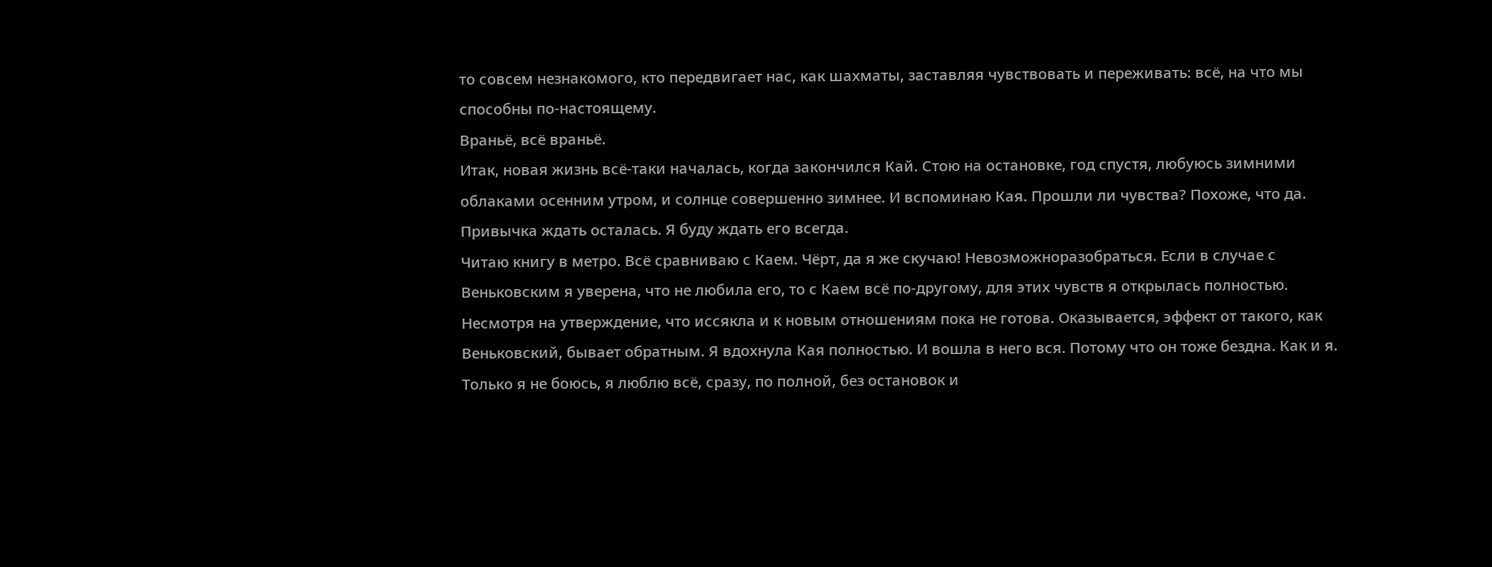то совсем незнакомого, кто передвигает нас, как шахматы, заставляя чувствовать и переживать: всё, на что мы способны по-настоящему.
Враньё, всё враньё.
Итак, новая жизнь всё-таки началась, когда закончился Кай. Стою на остановке, год спустя, любуюсь зимними облаками осенним утром, и солнце совершенно зимнее. И вспоминаю Кая. Прошли ли чувства? Похоже, что да. Привычка ждать осталась. Я буду ждать его всегда.
Читаю книгу в метро. Всё сравниваю с Каем. Чёрт, да я же скучаю! Невозможноразобраться. Если в случае с Веньковским я уверена, что не любила его, то с Каем всё по-другому, для этих чувств я открылась полностью. Несмотря на утверждение, что иссякла и к новым отношениям пока не готова. Оказывается, эффект от такого, как Веньковский, бывает обратным. Я вдохнула Кая полностью. И вошла в него вся. Потому что он тоже бездна. Как и я. Только я не боюсь, я люблю всё, сразу, по полной, без остановок и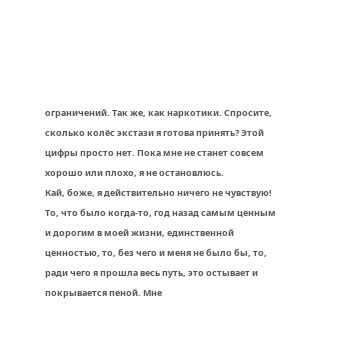ограничений. Так же, как наркотики. Спросите, сколько колёс экстази я готова принять? Этой цифры просто нет. Пока мне не станет совсем хорошо или плохо, я не остановлюсь.
Кай, боже, я действительно ничего не чувствую! То, что было когда-то, год назад самым ценным и дорогим в моей жизни, единственной ценностью, то, без чего и меня не было бы, то, ради чего я прошла весь путь, это остывает и покрывается пеной. Мне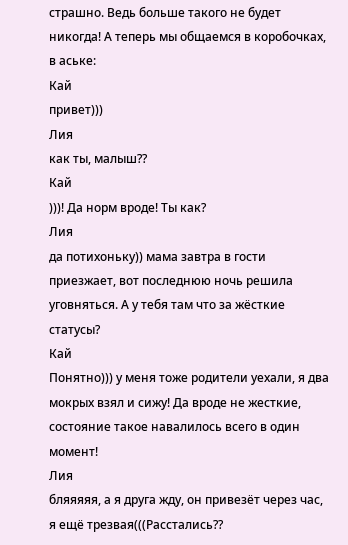страшно. Ведь больше такого не будет никогда! А теперь мы общаемся в коробочках, в аське:
Кай
привет)))
Лия
как ты, малыш??
Кай
)))! Да норм вроде! Ты как?
Лия
да потихоньку)) мама завтра в гости приезжает, вот последнюю ночь решила уговняться. А у тебя там что за жёсткие статусы?
Кай
Понятно))) у меня тоже родители уехали, я два мокрых взял и сижу! Да вроде не жесткие, состояние такое навалилось всего в один момент!
Лия
бляяяяя, а я друга жду, он привезёт через час, я ещё трезвая(((Расстались??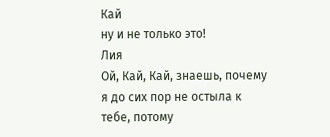Кай
ну и не только это!
Лия
Ой, Кай, Кай, знаешь, почему я до сих пор не остыла к тебе, потому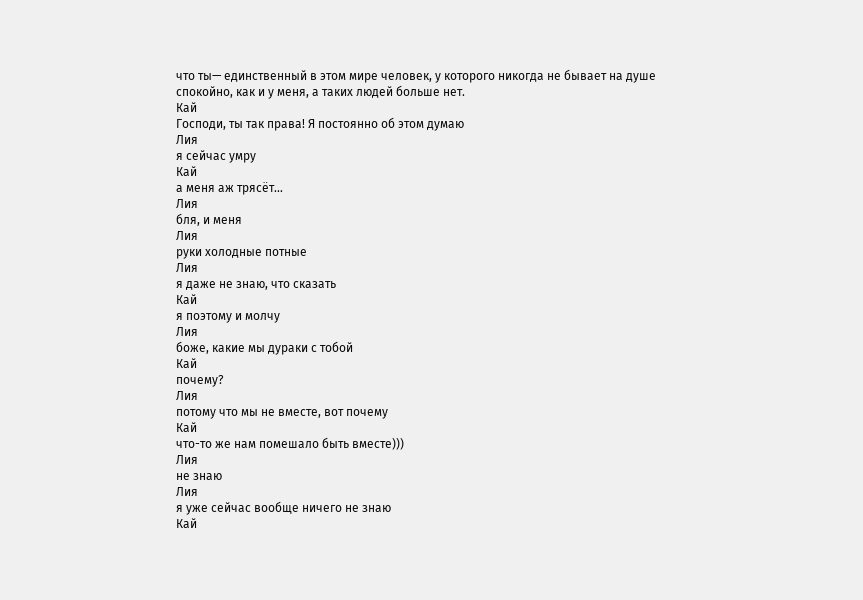что ты— единственный в этом мире человек, у которого никогда не бывает на душе спокойно, как и у меня, а таких людей больше нет.
Кай
Господи, ты так права! Я постоянно об этом думаю
Лия
я сейчас умру
Кай
а меня аж трясёт…
Лия
бля, и меня
Лия
руки холодные потные
Лия
я даже не знаю, что сказать
Кай
я поэтому и молчу
Лия
боже, какие мы дураки с тобой
Кай
почему?
Лия
потому что мы не вместе, вот почему
Кай
что-то же нам помешало быть вместе)))
Лия
не знаю
Лия
я уже сейчас вообще ничего не знаю
Кай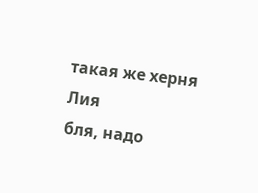такая же херня
Лия
бля, надо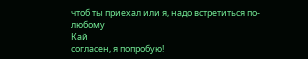чтоб ты приехал или я, надо встретиться по-любому
Кай
согласен, я попробую!